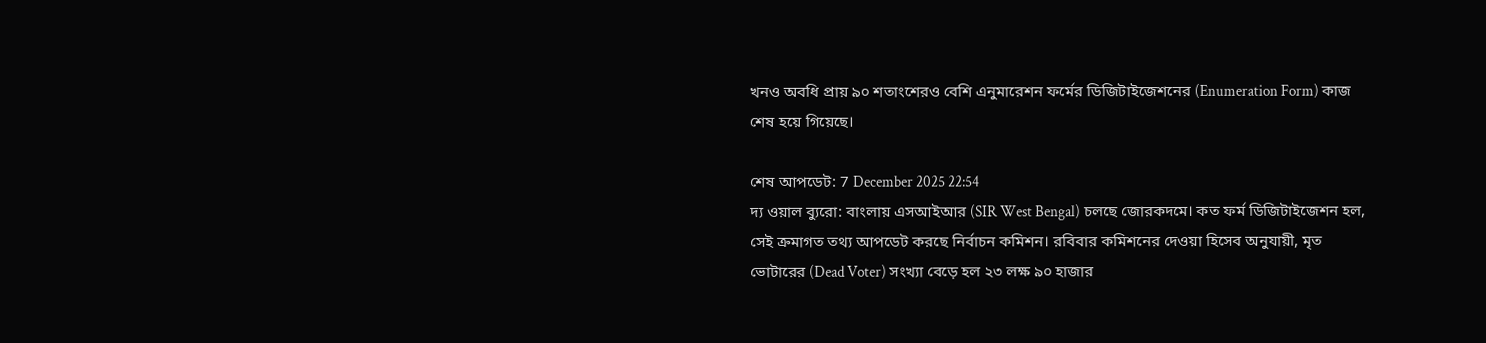খনও অবধি প্রায় ৯০ শতাংশেরও বেশি এনুমারেশন ফর্মের ডিজিটাইজেশনের (Enumeration Form) কাজ শেষ হয়ে গিয়েছে।

শেষ আপডেট: 7 December 2025 22:54
দ্য ওয়াল ব্যুরো: বাংলায় এসআইআর (SIR West Bengal) চলছে জোরকদমে। কত ফর্ম ডিজিটাইজেশন হল, সেই ক্রমাগত তথ্য আপডেট করছে নির্বাচন কমিশন। রবিবার কমিশনের দেওয়া হিসেব অনুযায়ী, মৃত ভোটারের (Dead Voter) সংখ্যা বেড়ে হল ২৩ লক্ষ ৯০ হাজার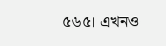৫৬৫। এখনও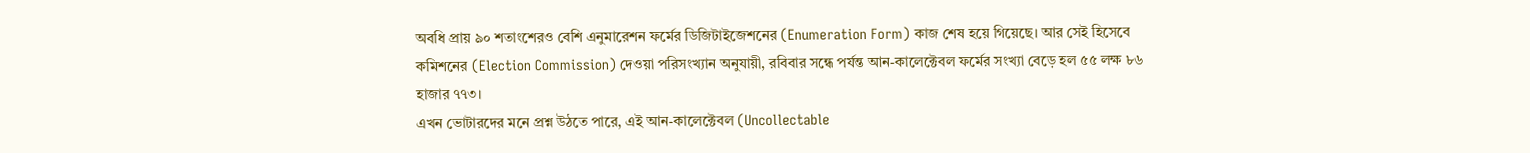অবধি প্রায় ৯০ শতাংশেরও বেশি এনুমারেশন ফর্মের ডিজিটাইজেশনের (Enumeration Form) কাজ শেষ হয়ে গিয়েছে। আর সেই হিসেবে কমিশনের (Election Commission) দেওয়া পরিসংখ্যান অনুযায়ী, রবিবার সন্ধে পর্যন্ত আন-কালেক্টেবল ফর্মের সংখ্যা বেড়ে হল ৫৫ লক্ষ ৮৬ হাজার ৭৭৩।
এখন ভোটারদের মনে প্রশ্ন উঠতে পারে, এই আন-কালেক্টেবল (Uncollectable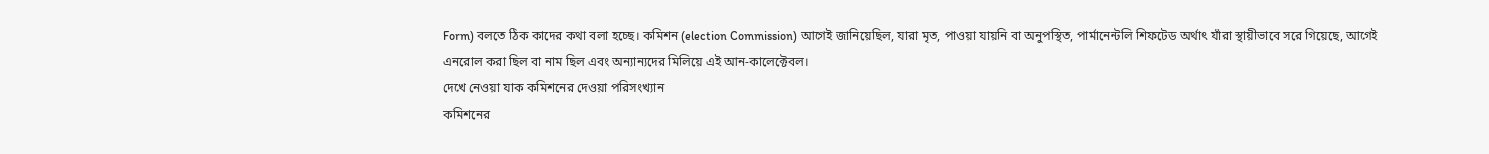Form) বলতে ঠিক কাদের কথা বলা হচ্ছে। কমিশন (election Commission) আগেই জানিয়েছিল, যারা মৃত, পাওয়া যায়নি বা অনুপস্থিত, পার্মানেন্টলি শিফটেড অর্থাৎ যাঁরা স্থায়ীভাবে সরে গিয়েছে, আগেই এনরোল করা ছিল বা নাম ছিল এবং অন্যান্যদের মিলিয়ে এই আন-কালেক্টেবল।
দেখে নেওয়া যাক কমিশনের দেওয়া পরিসংখ্যান
কমিশনের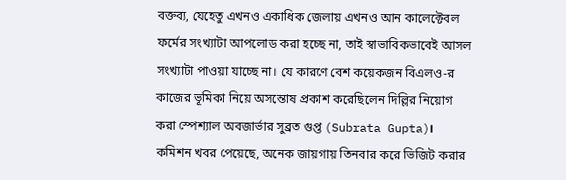বক্তব্য, যেহেতু এখনও একাধিক জেলায় এখনও আন কালেক্টেবল ফর্মের সংখ্যাটা আপলোড করা হচ্ছে না, তাই স্বাভাবিকভাবেই আসল সংখ্যাটা পাওয়া যাচ্ছে না। যে কারণে বেশ কয়েকজন বিএলও-র কাজের ভূমিকা নিয়ে অসন্তোষ প্রকাশ করেছিলেন দিল্লির নিয়োগ করা স্পেশ্যাল অবজার্ভার সুব্রত গুপ্ত (Subrata Gupta)।
কমিশন খবর পেয়েছে, অনেক জায়গায় তিনবার করে ভিজিট করার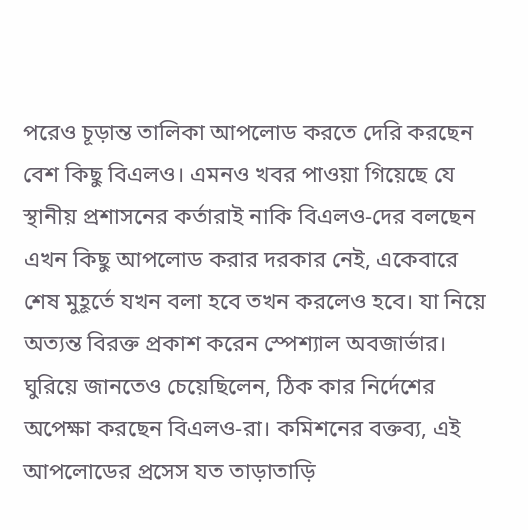পরেও চূড়ান্ত তালিকা আপলোড করতে দেরি করছেন বেশ কিছু বিএলও। এমনও খবর পাওয়া গিয়েছে যে স্থানীয় প্রশাসনের কর্তারাই নাকি বিএলও-দের বলছেন এখন কিছু আপলোড করার দরকার নেই, একেবারে শেষ মুহূর্তে যখন বলা হবে তখন করলেও হবে। যা নিয়ে অত্যন্ত বিরক্ত প্রকাশ করেন স্পেশ্যাল অবজার্ভার। ঘুরিয়ে জানতেও চেয়েছিলেন, ঠিক কার নির্দেশের অপেক্ষা করছেন বিএলও-রা। কমিশনের বক্তব্য, এই আপলোডের প্রসেস যত তাড়াতাড়ি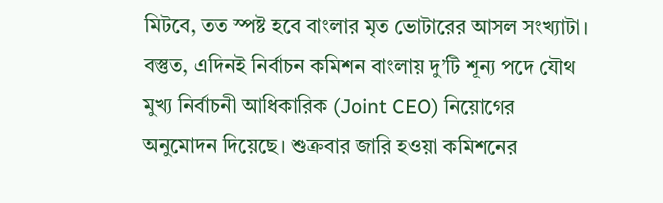মিটবে, তত স্পষ্ট হবে বাংলার মৃত ভোটারের আসল সংখ্যাটা।
বস্তুত, এদিনই নির্বাচন কমিশন বাংলায় দু’টি শূন্য পদে যৌথ মুখ্য নির্বাচনী আধিকারিক (Joint CEO) নিয়োগের অনুমোদন দিয়েছে। শুক্রবার জারি হওয়া কমিশনের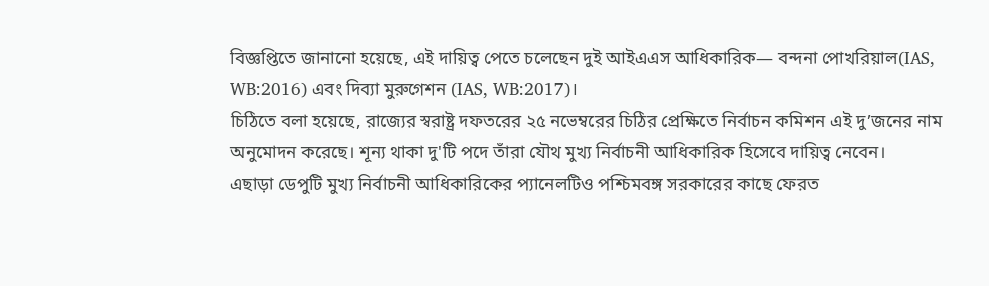বিজ্ঞপ্তিতে জানানো হয়েছে, এই দায়িত্ব পেতে চলেছেন দুই আইএএস আধিকারিক— বন্দনা পোখরিয়াল(IAS, WB:2016) এবং দিব্যা মুরুগেশন (IAS, WB:2017)।
চিঠিতে বলা হয়েছে, রাজ্যের স্বরাষ্ট্র দফতরের ২৫ নভেম্বরের চিঠির প্রেক্ষিতে নির্বাচন কমিশন এই দু’জনের নাম অনুমোদন করেছে। শূন্য থাকা দু'টি পদে তাঁরা যৌথ মুখ্য নির্বাচনী আধিকারিক হিসেবে দায়িত্ব নেবেন।
এছাড়া ডেপুটি মুখ্য নির্বাচনী আধিকারিকের প্যানেলটিও পশ্চিমবঙ্গ সরকারের কাছে ফেরত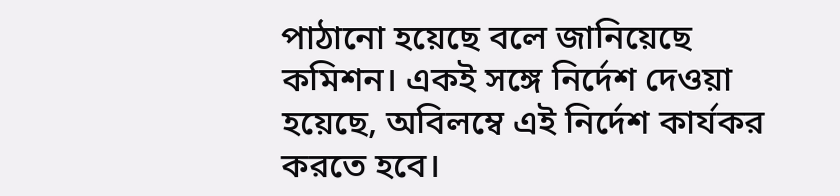পাঠানো হয়েছে বলে জানিয়েছে কমিশন। একই সঙ্গে নির্দেশ দেওয়া হয়েছে, অবিলম্বে এই নির্দেশ কার্যকর করতে হবে।